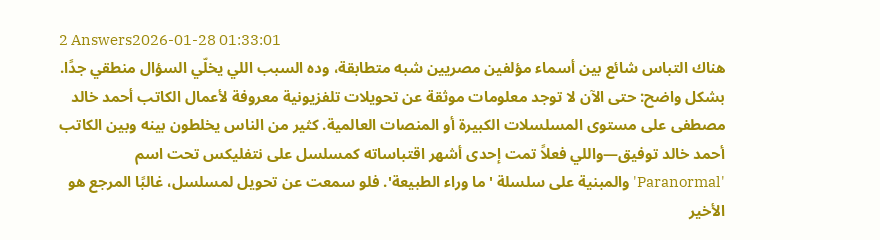2 Answers2026-01-28 01:33:01
هناك التباس شائع بين أسماء مؤلفين مصريين شبه متطابقة، وده السبب اللي يخلّي السؤال منطقي جدًا. بشكل واضح: حتى الآن لا توجد معلومات موثقة عن تحويلات تلفزيونية معروفة لأعمال الكاتب أحمد خالد مصطفى على مستوى المسلسلات الكبيرة أو المنصات العالمية. كثير من الناس يخلطون بينه وبين الكاتب أحمد خالد توفيق—واللي فعلاً تمت إحدى أشهر اقتباساته كمسلسل على نتفليكس تحت اسم 'Paranormal' والمبنية على سلسلة 'ما وراء الطبيعة'. فلو سمعت عن تحويل لمسلسل، غالبًا المرجع هو الأخير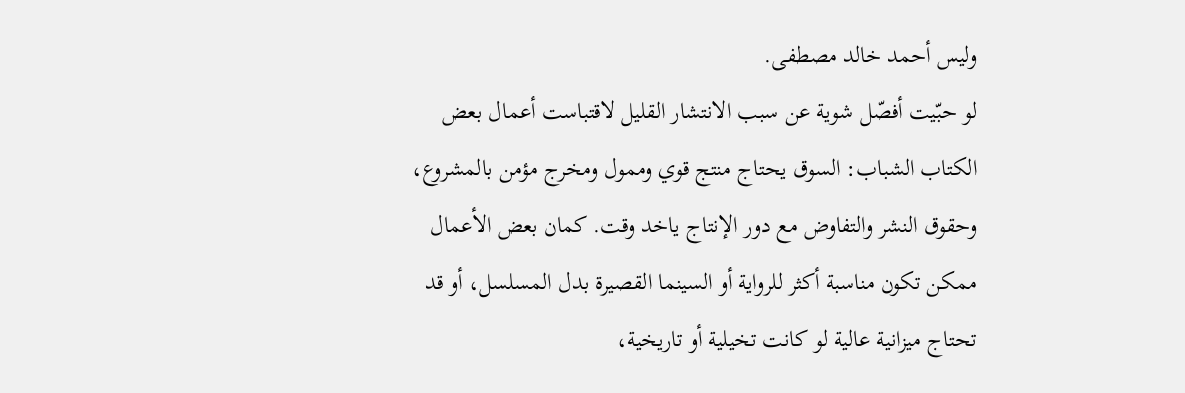وليس أحمد خالد مصطفى.
لو حبّيت أفصّل شوية عن سبب الانتشار القليل لاقتباست أعمال بعض الكتاب الشباب: السوق يحتاج منتج قوي وممول ومخرج مؤمن بالمشروع، وحقوق النشر والتفاوض مع دور الإنتاج ياخد وقت. كمان بعض الأعمال ممكن تكون مناسبة أكثر للرواية أو السينما القصيرة بدل المسلسل، أو قد تحتاج ميزانية عالية لو كانت تخيلية أو تاريخية،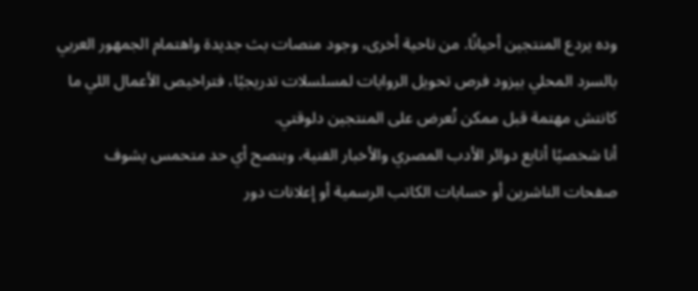وده يردع المنتجين أحيانًا. من ناحية أخرى، وجود منصات بث جديدة واهتمام الجمهور العربي بالسرد المحلي بيزود فرص تحويل الروايات لمسلسلات تدريجيًا، فتراخيص الأعمال اللي ما كانتش مهتمة قبل ممكن تُعرض على المنتجين دلوقتي.
أنا شخصيًا أتابع دوائر الأدب المصري والأخبار الفنية، وبنصح أي حد متحمس يشوف صفحات الناشرين أو حسابات الكاتب الرسمية أو إعلانات دور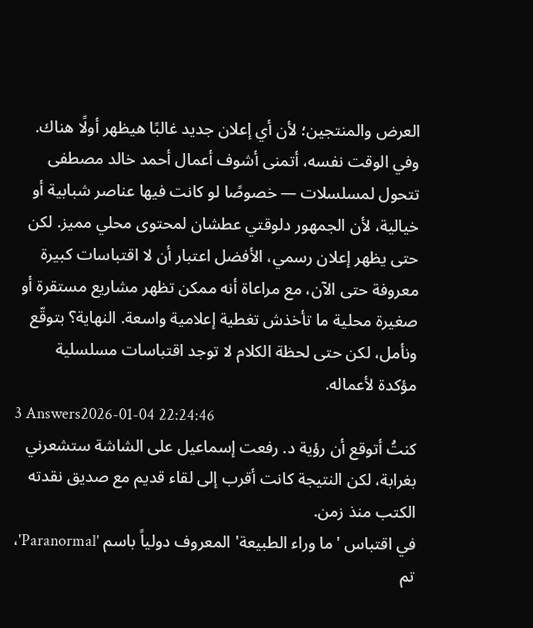العرض والمنتجين؛ لأن أي إعلان جديد غالبًا هيظهر أولًا هناك. وفي الوقت نفسه، أتمنى أشوف أعمال أحمد خالد مصطفى تتحول لمسلسلات — خصوصًا لو كانت فيها عناصر شبابية أو خيالية، لأن الجمهور دلوقتي عطشان لمحتوى محلي مميز. لكن حتى يظهر إعلان رسمي، الأفضل اعتبار أن لا اقتباسات كبيرة معروفة حتى الآن، مع مراعاة أنه ممكن تظهر مشاريع مستقرة أو صغيرة محلية ما تأخذش تغطية إعلامية واسعة. النهاية؟ بتوقّع ونأمل، لكن حتى لحظة الكلام لا توجد اقتباسات مسلسلية مؤكدة لأعماله.
3 Answers2026-01-04 22:24:46
كنتُ أتوقع أن رؤية د. رفعت إسماعيل على الشاشة ستشعرني بغرابة، لكن النتيجة كانت أقرب إلى لقاء قديم مع صديق نقدته الكتب منذ زمن.
في اقتباس 'ما وراء الطبيعة' المعروف دولياً باسم 'Paranormal'، تم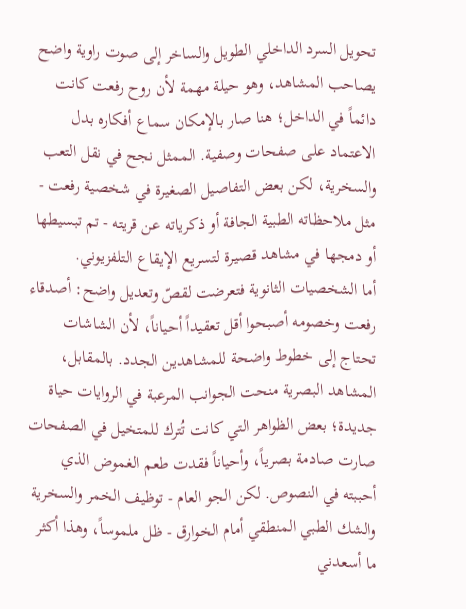تحويل السرد الداخلي الطويل والساخر إلى صوت راوية واضح يصاحب المشاهد، وهو حيلة مهمة لأن روح رفعت كانت دائماً في الداخل؛ هنا صار بالإمكان سماع أفكاره بدل الاعتماد على صفحات وصفية. الممثل نجح في نقل التعب والسخرية، لكن بعض التفاصيل الصغيرة في شخصية رفعت - مثل ملاحظاته الطبية الجافة أو ذكرياته عن قريته - تم تبسيطها أو دمجها في مشاهد قصيرة لتسريع الإيقاع التلفزيوني.
أما الشخصيات الثانوية فتعرضت لقصّ وتعديل واضح: أصدقاء رفعت وخصومه أصبحوا أقل تعقيداً أحياناً، لأن الشاشات تحتاج إلى خطوط واضحة للمشاهدين الجدد. بالمقابل، المشاهد البصرية منحت الجوانب المرعبة في الروايات حياة جديدة؛ بعض الظواهر التي كانت تُترك للمتخيل في الصفحات صارت صادمة بصرياً، وأحياناً فقدت طعم الغموض الذي أحببته في النصوص. لكن الجو العام - توظيف الخمر والسخرية والشك الطبي المنطقي أمام الخوارق - ظل ملموساً، وهذا أكثر ما أسعدني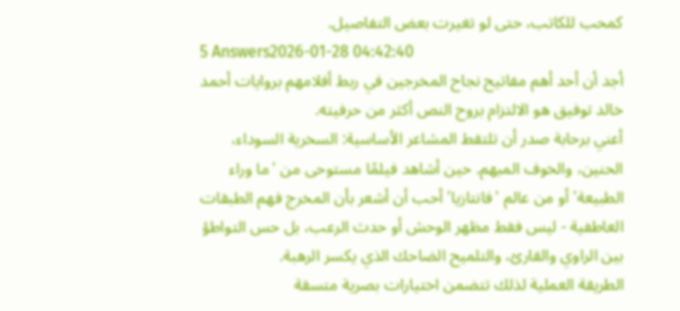كمحب للكاتب، حتى لو تغيرت بعض التفاصيل.
5 Answers2026-01-28 04:42:40
أجد أن أحد أهم مفاتيح نجاح المخرجين في ربط أفلامهم بروايات أحمد خالد توفيق هو الالتزام بروح النص أكثر من حرفيته.
أعني برحابة صدر أن تلتقط المشاعر الأساسية: السخرية السوداء، الحنين، والخوف المبهم. حين أشاهد فيلمًا مستوحى من 'ما وراء الطبيعة' أو من عالم 'فانتازيا' أحب أن أشعر بأن المخرج فهم الطبقات العاطفية - ليس فقط مظهر الوحش أو حدث الرعب، بل حس التواطؤ بين الراوي والقارئ، والتلميح الضاحك الذي يكسر الرهبة.
الطريقة العملية لذلك تتضمن اختيارات بصرية متسقة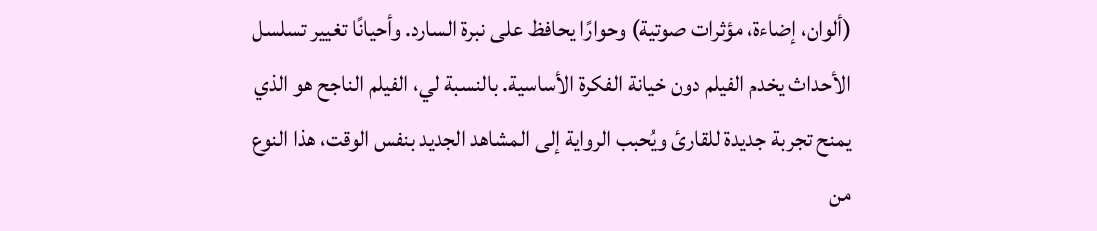(ألوان، إضاءة، مؤثرات صوتية) وحوارًا يحافظ على نبرة السارد. وأحيانًا تغيير تسلسل الأحداث يخدم الفيلم دون خيانة الفكرة الأساسية. بالنسبة لي، الفيلم الناجح هو الذي يمنح تجربة جديدة للقارئ ويُحبب الرواية إلى المشاهد الجديد بنفس الوقت، هذا النوع من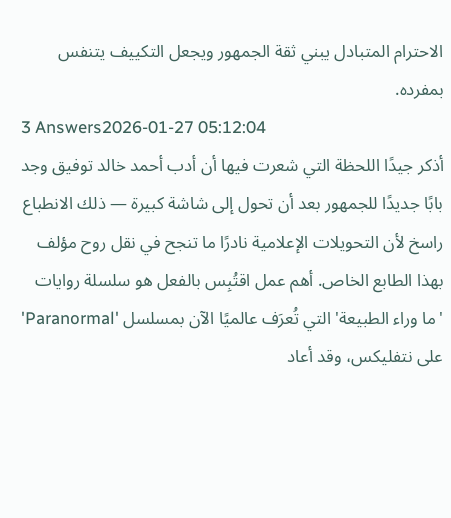الاحترام المتبادل يبني ثقة الجمهور ويجعل التكييف يتنفس بمفرده.
3 Answers2026-01-27 05:12:04
أذكر جيدًا اللحظة التي شعرت فيها أن أدب أحمد خالد توفيق وجد بابًا جديدًا للجمهور بعد أن تحول إلى شاشة كبيرة — ذلك الانطباع راسخ لأن التحويلات الإعلامية نادرًا ما تنجح في نقل روح مؤلف بهذا الطابع الخاص. أهم عمل اقتُبِس بالفعل هو سلسلة روايات 'ما وراء الطبيعة' التي تُعرَف عالميًا الآن بمسلسل 'Paranormal' على نتفليكس، وقد أعاد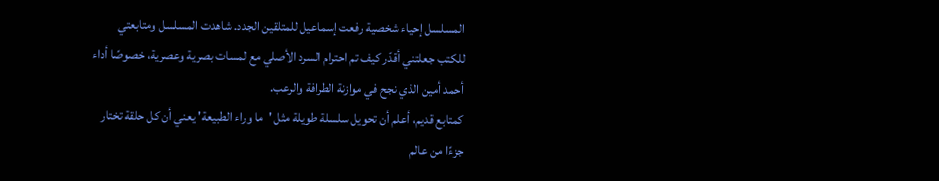المسلسل إحياء شخصية رفعت إسماعيل للمتلقين الجدد. شاهدت المسلسل ومتابعتي للكتب جعلتني أقدّر كيف تم احترام السرد الأصلي مع لمسات بصرية وعصرية، خصوصًا أداء أحمد أمين الذي نجح في موازنة الطرافة والرعب.
كمتابع قديم، أعلم أن تحويل سلسلة طويلة مثل 'ما وراء الطبيعة' يعني أن كل حلقة تختار جزءًا من عالم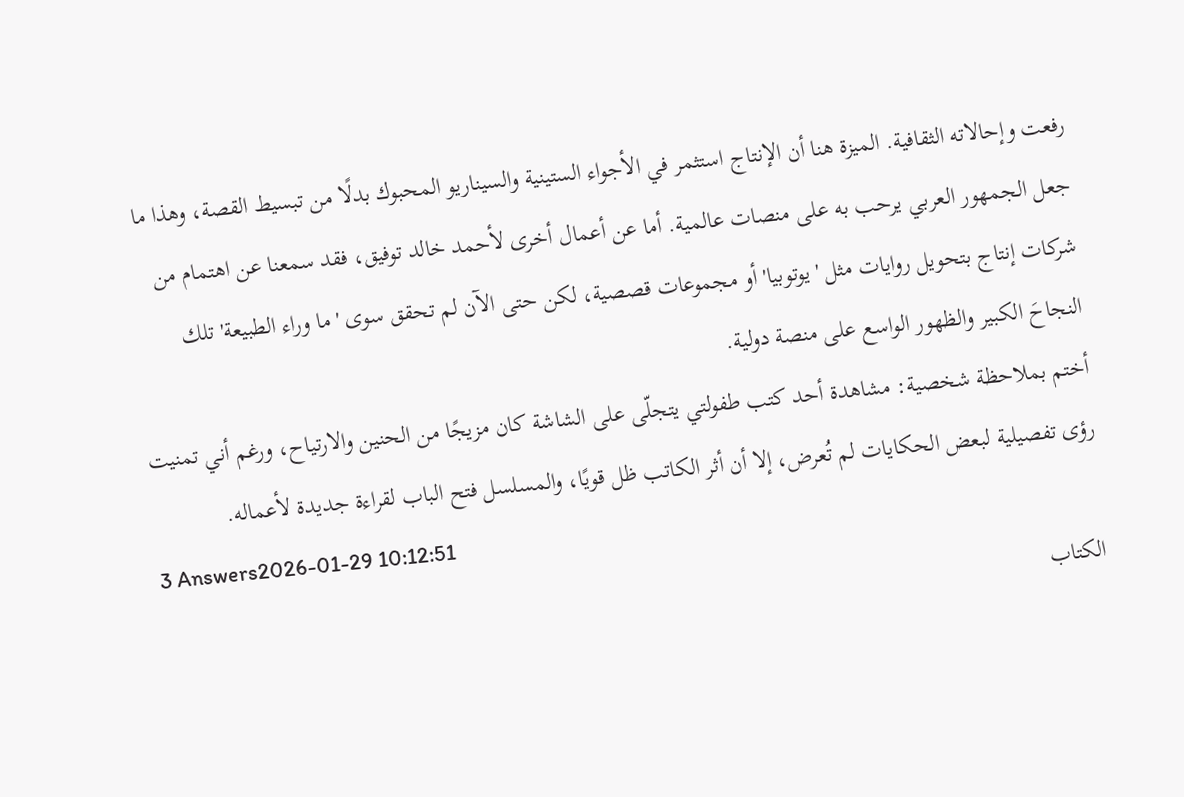رفعت وإحالاته الثقافية. الميزة هنا أن الإنتاج استثمر في الأجواء الستينية والسيناريو المحبوك بدلًا من تبسيط القصة، وهذا ما جعل الجمهور العربي يرحب به على منصات عالمية. أما عن أعمال أخرى لأحمد خالد توفيق، فقد سمعنا عن اهتمام من شركات إنتاج بتحويل روايات مثل 'يوتوبيا' أو مجموعات قصصية، لكن حتى الآن لم تحقق سوى 'ما وراء الطبيعة' تلك النجاحَ الكبير والظهور الواسع على منصة دولية.
أختم بملاحظة شخصية: مشاهدة أحد كتب طفولتي يتجلّى على الشاشة كان مزيجًا من الحنين والارتياح، ورغم أني تمنيت رؤى تفصيلية لبعض الحكايات لم تُعرض، إلا أن أثر الكاتب ظل قويًا، والمسلسل فتح الباب لقراءة جديدة لأعماله.
3 Answers2026-01-29 10:12:51
الكتاب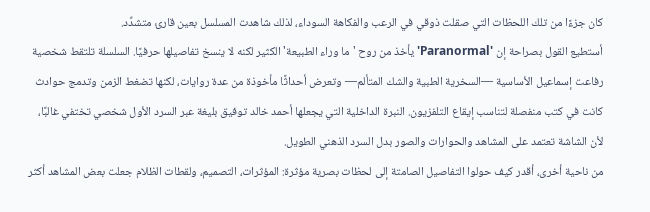كان جزءًا من تلك اللحظات التي صقلت ذوقي في الرعب والفكاهة السوداء، لذلك شاهدت المسلسل بعين قارئ متشدِّد.
أستطيع القول بصراحة إن 'Paranormal' يأخذ من روح 'ما وراء الطبيعة' الكثير لكنه لا ينسخ تفاصيلها حرفيًا. السلسلة تلتقط شخصية رفاعت إسماعيل الأساسية —السخرية الطبية والشك المتألم— وتعرض أحداثًا مأخوذة من عدة روايات، لكنها تضغط الزمن وتدمج حوادث كانت في كتب منفصلة لتناسب إيقاع التلفزيون. النبرة الداخلية التي يجعلها أحمد خالد توفيق بليغة عبر السرد الأول شخصي تختفي غالبًا، لأن الشاشة تعتمد على المشاهد والحوارات والصور بدل السرد الذهني الطويل.
من ناحية أخرى، أقدر كيف حولوا التفاصيل الصامتة إلى لحظات بصرية مؤثرة: المؤثرات، التصميم، ولقطات الظلام جعلت بعض المشاهد أكثر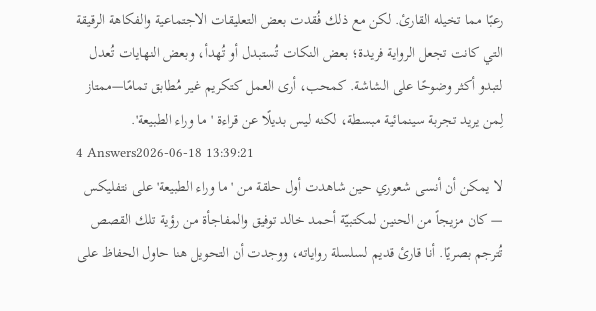رعبًا مما تخيله القارئ. لكن مع ذلك فُقدت بعض التعليقات الاجتماعية والفكاهة الرقيقة التي كانت تجعل الرواية فريدة؛ بعض النكات تُستبدل أو تُهدأ، وبعض النهايات تُعدل لتبدو أكثر وضوحًا على الشاشة. كمحب، أرى العمل كتكريم غير مُطابق تمامًا—ممتاز لِمن يريد تجربة سينمائية مبسطة، لكنه ليس بديلًا عن قراءة 'ما وراء الطبيعة'.
4 Answers2026-06-18 13:39:21
لا يمكن أن أنسى شعوري حين شاهدت أول حلقة من 'ما وراء الطبيعة' على نتفليكس — كان مزيجاً من الحنين لمكتبيّة أحمد خالد توفيق والمفاجأة من رؤية تلك القصص تُترجم بصريًا. أنا قارئ قديم لسلسلة رواياته، ووجدت أن التحويل هنا حاول الحفاظ على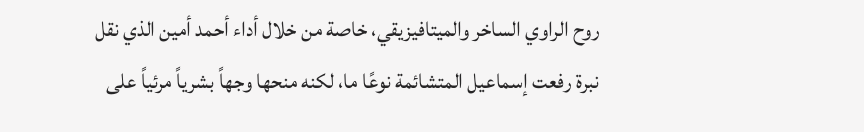روح الراوي الساخر والميتافيزيقي، خاصة من خلال أداء أحمد أمين الذي نقل نبرة رفعت إسماعيل المتشائمة نوعًا ما، لكنه منحها وجهاً بشرياً مرئياً على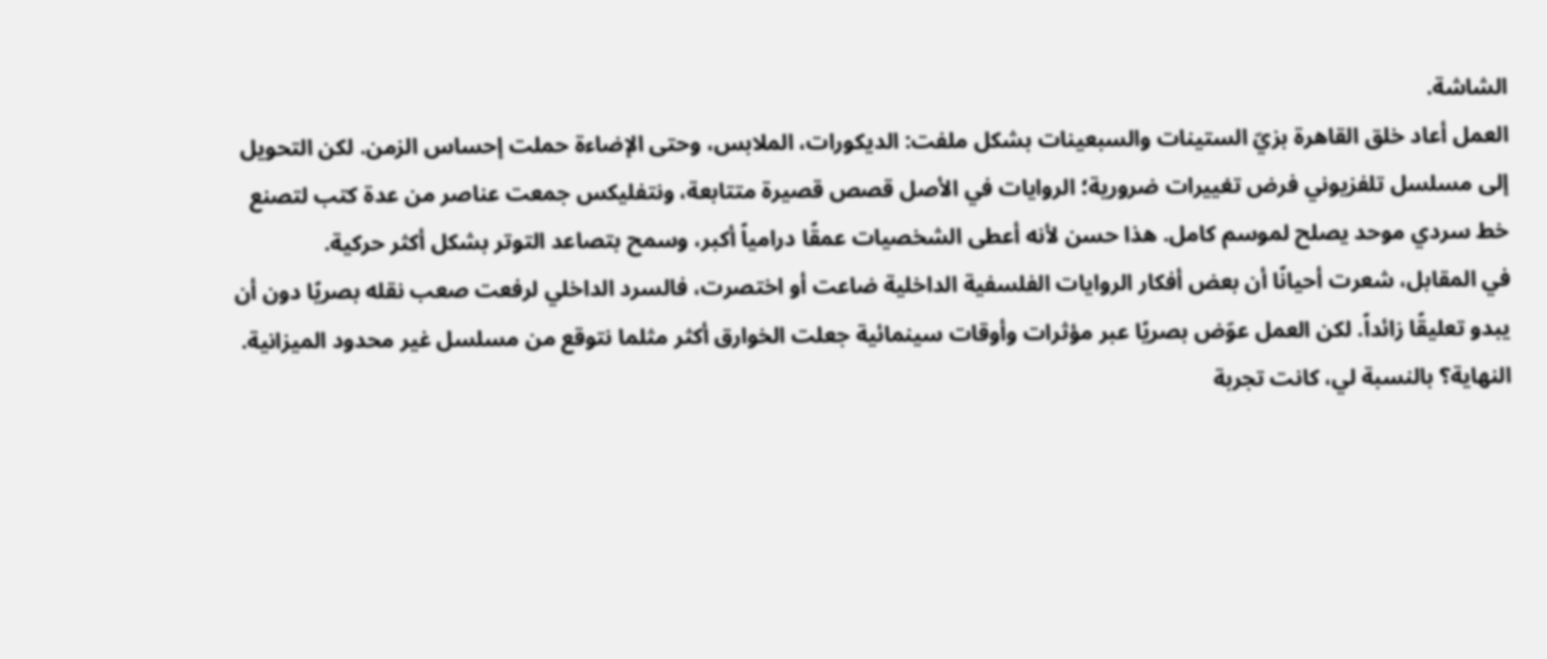الشاشة.
العمل أعاد خلق القاهرة بزيّ الستينات والسبعينات بشكل ملفت: الديكورات، الملابس، وحتى الإضاءة حملت إحساس الزمن. لكن التحويل إلى مسلسل تلفزيوني فرض تغييرات ضرورية؛ الروايات في الأصل قصص قصيرة متتابعة، ونتفليكس جمعت عناصر من عدة كتب لتصنع خط سردي موحد يصلح لموسم كامل. هذا حسن لأنه أعطى الشخصيات عمقًا درامياً أكبر، وسمح بتصاعد التوتر بشكل أكثر حركية.
في المقابل، شعرت أحيانًا أن بعض أفكار الروايات الفلسفية الداخلية ضاعت أو اختصرت، فالسرد الداخلي لرفعت صعب نقله بصريًا دون أن يبدو تعليقًا زائداً. لكن العمل عوّض بصريًا عبر مؤثرات وأوقات سينمائية جعلت الخوارق أكثر مثلما نتوقع من مسلسل غير محدود الميزانية. النهاية؟ بالنسبة لي، كانت تجربة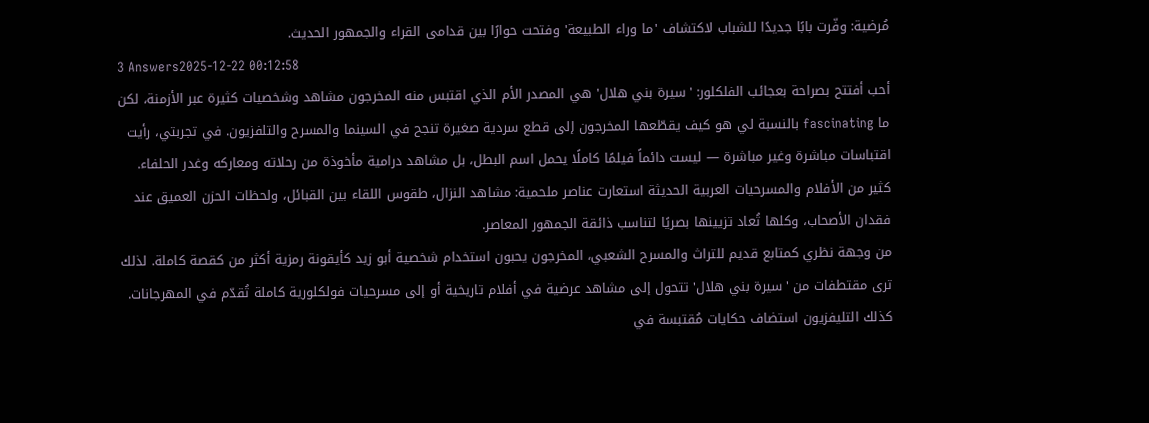مُرضية: وفّرت بابًا جديدًا للشباب لاكتشاف 'ما وراء الطبيعة' وفتحت حوارًا بين قدامى القراء والجمهور الحديث.
3 Answers2025-12-22 00:12:58
أحب أفتتح بصراحة بعجائب الفلكلور: 'سيرة بني هلال' هي المصدر الأم الذي اقتبس منه المخرجون مشاهد وشخصيات كثيرة عبر الأزمنة، لكن ما fascinating بالنسبة لي هو كيف يقطّعها المخرجون إلى قطع سردية صغيرة تنجح في السينما والمسرح والتلفزيون. في تجربتي، رأيت اقتباسات مباشرة وغير مباشرة — ليست دائماً فيلمًا كاملًا يحمل اسم البطل، بل مشاهد درامية مأخوذة من رحلاته ومعاركه وغدر الحلفاء. كثير من الأفلام والمسرحيات العربية الحديثة استعارت عناصر ملحمية: مشاهد النزال، طقوس اللقاء بين القبائل، ولحظات الحزن العميق عند فقدان الأصحاب، وكلها تُعاد تزيينها بصريًا لتناسب ذائقة الجمهور المعاصر.
من وجهة نظري كمتابع قديم للتراث والمسرح الشعبي، المخرجون يحبون استخدام شخصية أبو زيد كأيقونة رمزية أكثر من كقصة كاملة. لذلك ترى مقتطفات من 'سيرة بني هلال' تتحول إلى مشاهد عرضية في أفلام تاريخية أو إلى مسرحيات فولكلورية كاملة تُقدّم في المهرجانات. كذلك التليفزيون استضاف حكايات مُقتبسة في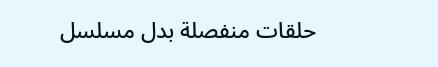حلقات منفصلة بدل مسلسل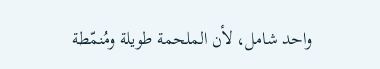واحد شامل، لأن الملحمة طويلة ومُنمّطة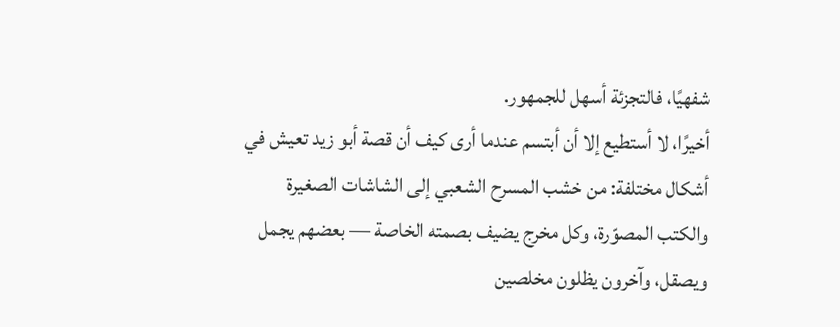شفهيًا، فالتجزئة أسهل للجمهور.
أخيرًا، لا أستطيع إلا أن أبتسم عندما أرى كيف أن قصة أبو زيد تعيش في أشكال مختلفة: من خشب المسرح الشعبي إلى الشاشات الصغيرة والكتب المصوّرة، وكل مخرج يضيف بصمته الخاصة — بعضهم يجمل ويصقل، وآخرون يظلون مخلصين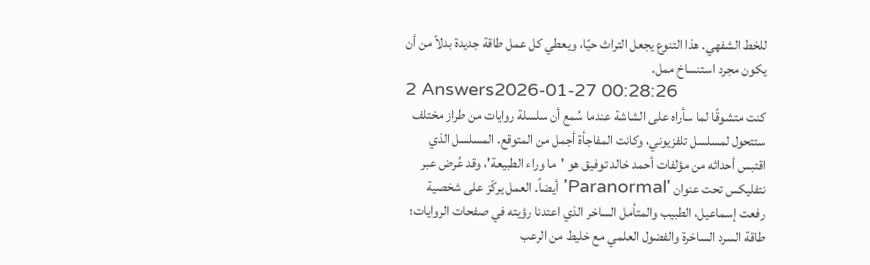للخط الشفهي. هذا التنوع يجعل التراث حيًا، ويعطي كل عمل طاقة جديدة بدلاً من أن يكون مجرد استنساخ ممل.
2 Answers2026-01-27 00:28:26
كنت متشوقًا لما سأراه على الشاشة عندما سُمع أن سلسلة روايات من طراز مختلف ستتحول لمسلسل تلفزيوني، وكانت المفاجأة أجمل من المتوقع. المسلسل الذي اقتبس أحداثه من مؤلفات أحمد خالد توفيق هو 'ما وراء الطبيعة'، وقد عُرض عبر نتفليكس تحت عنوان 'Paranormal' أيضاً. العمل يركّز على شخصية رفعت إسماعيل، الطبيب والمتأمل الساخر الذي اعتدنا رؤيته في صفحات الروايات؛ طاقة السرد الساخرة والفضول العلمي مع خليط من الرعب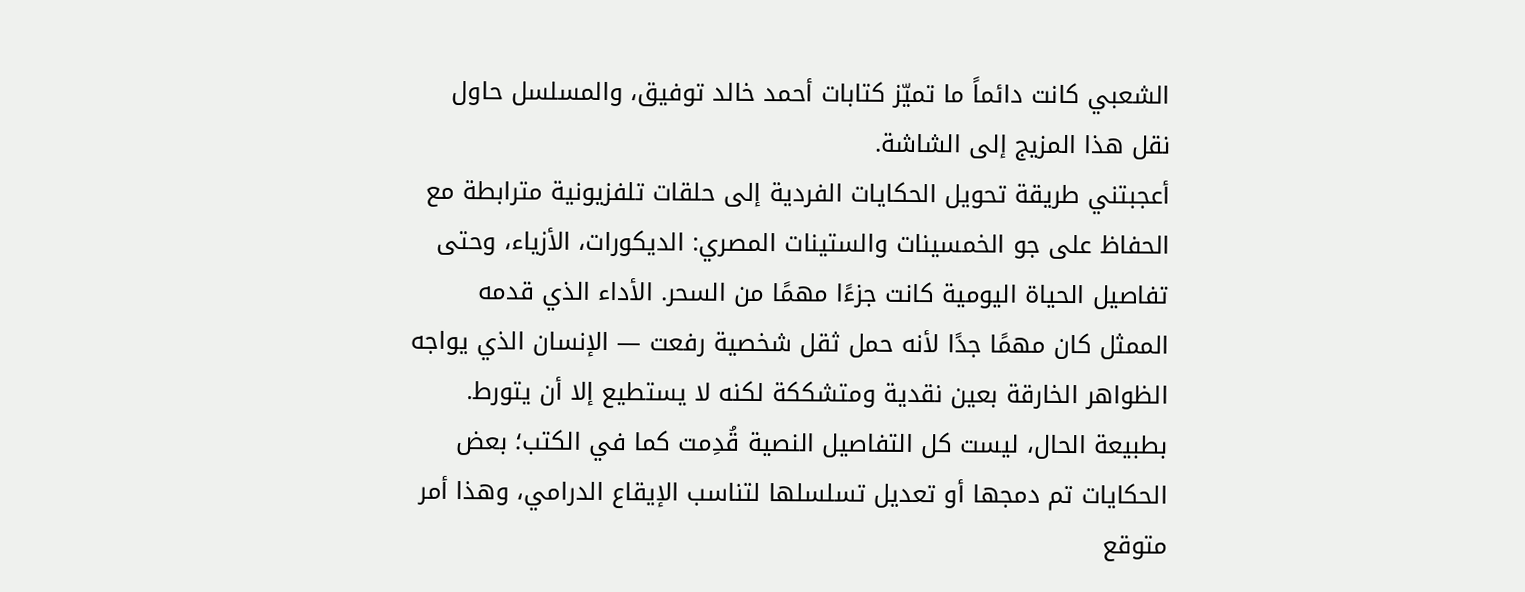الشعبي كانت دائماً ما تميّز كتابات أحمد خالد توفيق، والمسلسل حاول نقل هذا المزيج إلى الشاشة.
أعجبتني طريقة تحويل الحكايات الفردية إلى حلقات تلفزيونية مترابطة مع الحفاظ على جو الخمسينات والستينات المصري: الديكورات، الأزياء، وحتى تفاصيل الحياة اليومية كانت جزءًا مهمًا من السحر. الأداء الذي قدمه الممثل كان مهمًا جدًا لأنه حمل ثقل شخصية رفعت — الإنسان الذي يواجه الظواهر الخارقة بعين نقدية ومتشككة لكنه لا يستطيع إلا أن يتورط. بطبيعة الحال، ليست كل التفاصيل النصية قُدِمت كما في الكتب؛ بعض الحكايات تم دمجها أو تعديل تسلسلها لتناسب الإيقاع الدرامي، وهذا أمر متوقع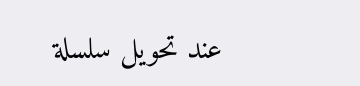عند تحويل سلسلة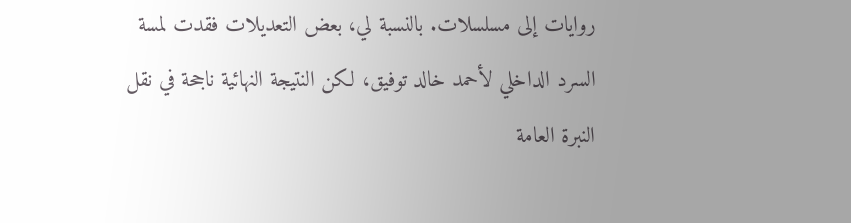روايات إلى مسلسلات. بالنسبة لي، بعض التعديلات فقدت لمسة السرد الداخلي لأحمد خالد توفيق، لكن النتيجة النهائية ناجحة في نقل النبرة العامة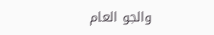والجو العام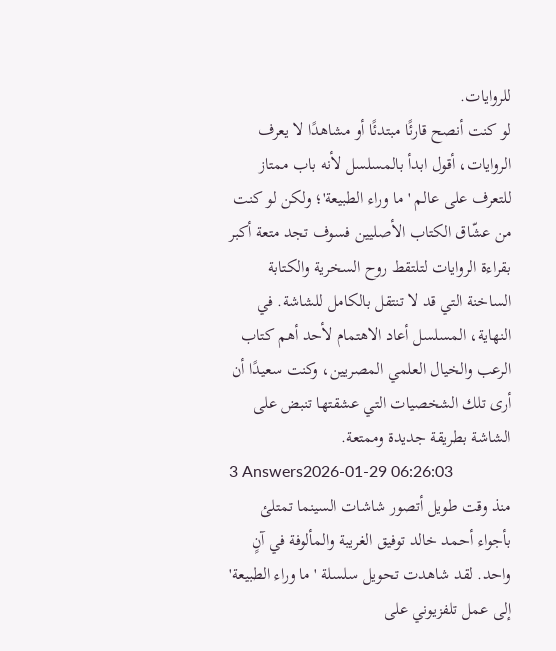للروايات.
لو كنت أنصح قارئًا مبتدئًا أو مشاهدًا لا يعرف الروايات، أقول ابدأ بالمسلسل لأنه باب ممتاز للتعرف على عالم 'ما وراء الطبيعة'؛ ولكن لو كنت من عشّاق الكتاب الأصليين فسوف تجد متعة أكبر بقراءة الروايات لتلتقط روح السخرية والكتابة الساخنة التي قد لا تنتقل بالكامل للشاشة. في النهاية، المسلسل أعاد الاهتمام لأحد أهم كتاب الرعب والخيال العلمي المصريين، وكنت سعيدًا أن أرى تلك الشخصيات التي عشقتها تنبض على الشاشة بطريقة جديدة وممتعة.
3 Answers2026-01-29 06:26:03
منذ وقت طويل أتصور شاشات السينما تمتلئ بأجواء أحمد خالد توفيق الغريبة والمألوفة في آنٍ واحد. لقد شاهدت تحويل سلسلة 'ما وراء الطبيعة' إلى عمل تلفزيوني على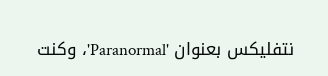نتفليكس بعنوان 'Paranormal'، وكنت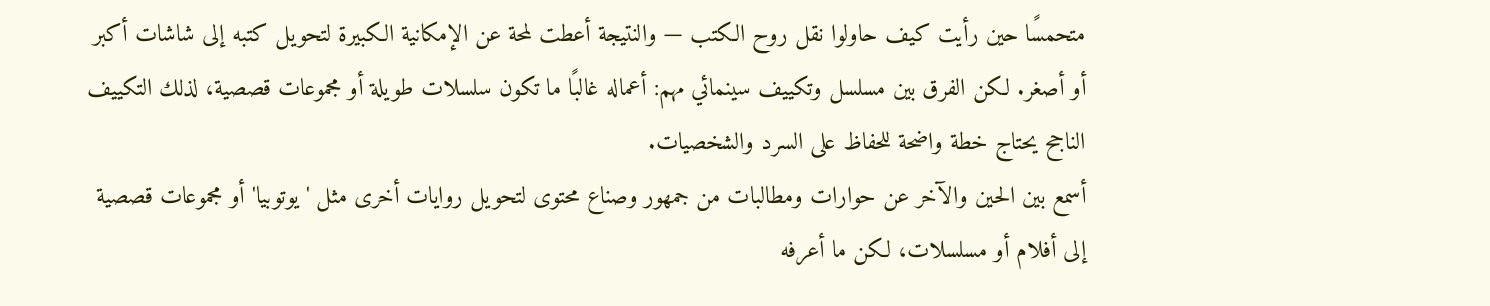متحمسًا حين رأيت كيف حاولوا نقل روح الكتب — والنتيجة أعطت لمحة عن الإمكانية الكبيرة لتحويل كتبه إلى شاشات أكبر أو أصغر. لكن الفرق بين مسلسل وتكييف سينمائي مهم: أعماله غالبًا ما تكون سلسلات طويلة أو مجموعات قصصية، لذلك التكييف الناجح يحتاج خطة واضحة للحفاظ على السرد والشخصيات.
أسمع بين الحين والآخر عن حوارات ومطالبات من جمهور وصناع محتوى لتحويل روايات أخرى مثل 'يوتوبيا' أو مجموعات قصصية إلى أفلام أو مسلسلات، لكن ما أعرفه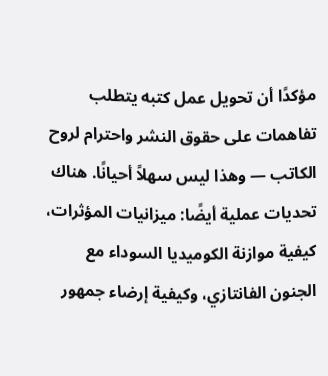مؤكدًا أن تحويل عمل كتبه يتطلب تفاهمات على حقوق النشر واحترام لروح الكاتب — وهذا ليس سهلاً أحيانًا. هناك تحديات عملية أيضًا: ميزانيات المؤثرات، كيفية موازنة الكوميديا السوداء مع الجنون الفانتازي، وكيفية إرضاء جمهور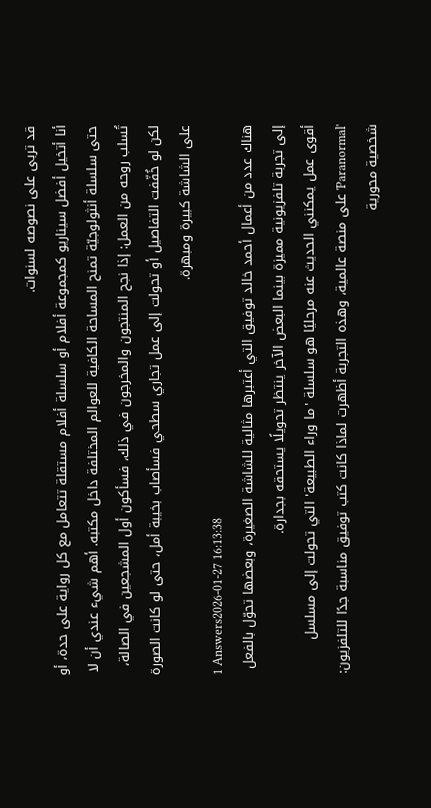قد تربى على نصوصه لسنوات.
أنا أتخيل أفضل سيناريو كمجموعة أفلام أو سلسلة أفلام مستقلة تتعامل مع كل رواية على حدة، أو حتى سلسلة أنثولوجيّة تمنح المساحة الكافية للعوالم المختلفة داخل مكتبه. أهم شيء عندي أن لا تُسلب روحه من العمل: إذا نجح المنتجون والمخرجون في ذلك، فسأكون أول المشجعين في الصالة، لكن لو خُفّفت التفاصيل أو تحولت إلى عمل تجاري سطحي فسأصاب بخيبة أمل، حتى لو كانت الصورة على الشاشة كبيرة ومبهرة.
1 Answers2026-01-27 16:13:38
هناك عدد من أعمال أحمد خالد توفيق التي أعتبرها مثالية للشاشة الصغيرة، وبعضها تحوّل بالفعل إلى تجربة تلفزيونية مميزة بينما البعض الآخر ينتظر تحويلًا يستحقه بجدارة.
أقوى عمل يمكنني الحديث عنه مرحليًا هو سلسلة 'ما وراء الطبيعة' التي تحولت إلى مسلسل 'Paranormal' على منصة عالمية، وهذه التجربة أظهرت لماذا كانت كتب توفيق مناسبة جدًا للتلفزيون: شخصية محورية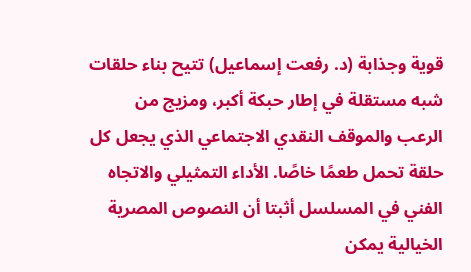قوية وجذابة (د. رفعت إسماعيل) تتيح بناء حلقات شبه مستقلة في إطار حبكة أكبر، ومزيج من الرعب والموقف النقدي الاجتماعي الذي يجعل كل حلقة تحمل طعمًا خاصًا. الأداء التمثيلي والاتجاه الفني في المسلسل أثبتا أن النصوص المصرية الخيالية يمكن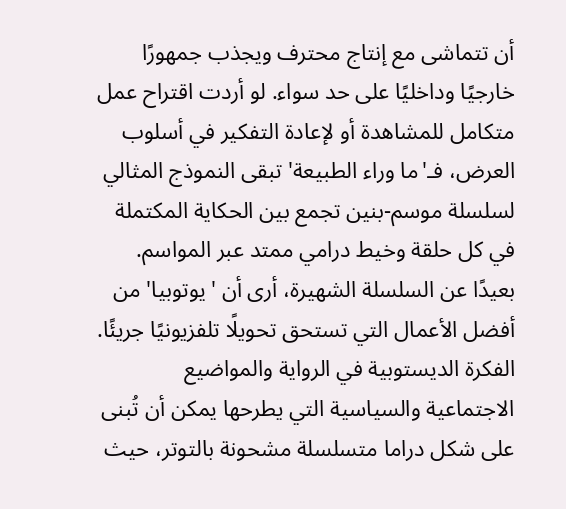أن تتماشى مع إنتاج محترف ويجذب جمهورًا خارجيًا وداخليًا على حد سواء. لو أردت اقتراح عمل متكامل للمشاهدة أو لإعادة التفكير في أسلوب العرض، فـ'ما وراء الطبيعة' تبقى النموذج المثالي لسلسلة موسم-بنين تجمع بين الحكاية المكتملة في كل حلقة وخيط درامي ممتد عبر المواسم.
بعيدًا عن السلسلة الشهيرة، أرى أن 'يوتوبيا' من أفضل الأعمال التي تستحق تحويلًا تلفزيونيًا جريئًا. الفكرة الديستوبية في الرواية والمواضيع الاجتماعية والسياسية التي يطرحها يمكن أن تُبنى على شكل دراما متسلسلة مشحونة بالتوتر، حيث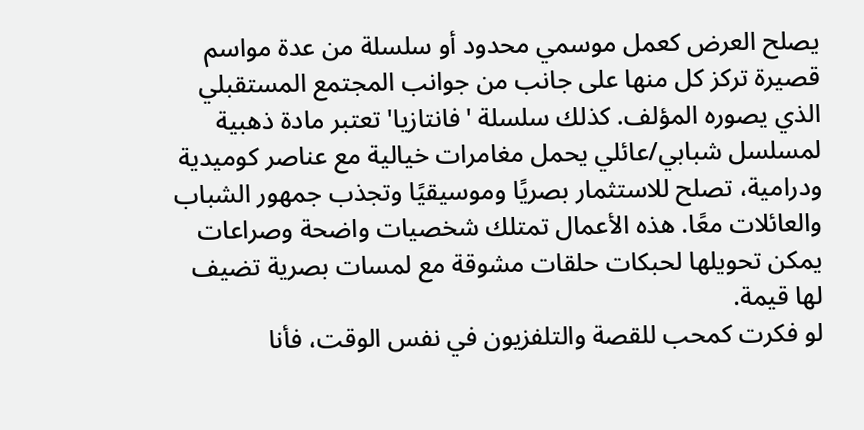يصلح العرض كعمل موسمي محدود أو سلسلة من عدة مواسم قصيرة تركز كل منها على جانب من جوانب المجتمع المستقبلي الذي يصوره المؤلف. كذلك سلسلة 'فانتازيا' تعتبر مادة ذهبية لمسلسل شبابي/عائلي يحمل مغامرات خيالية مع عناصر كوميدية ودرامية، تصلح للاستثمار بصريًا وموسيقيًا وتجذب جمهور الشباب والعائلات معًا. هذه الأعمال تمتلك شخصيات واضحة وصراعات يمكن تحويلها لحبكات حلقات مشوقة مع لمسات بصرية تضيف لها قيمة.
لو فكرت كمحب للقصة والتلفزيون في نفس الوقت، فأنا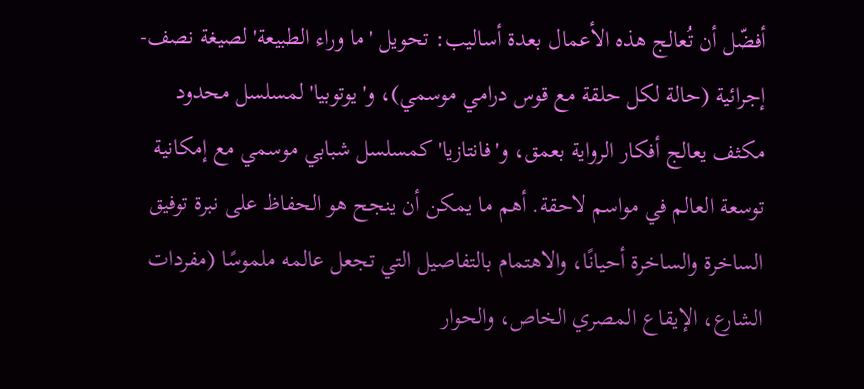أفضّل أن تُعالج هذه الأعمال بعدة أساليب: تحويل 'ما وراء الطبيعة' لصيغة نصف-إجرائية (حالة لكل حلقة مع قوس درامي موسمي)، و'يوتوبيا' لمسلسل محدود مكثف يعالج أفكار الرواية بعمق، و'فانتازيا' كمسلسل شبابي موسمي مع إمكانية توسعة العالم في مواسم لاحقة. أهم ما يمكن أن ينجح هو الحفاظ على نبرة توفيق الساخرة والساخرة أحيانًا، والاهتمام بالتفاصيل التي تجعل عالمه ملموسًا (مفردات الشارع، الإيقاع المصري الخاص، والحوار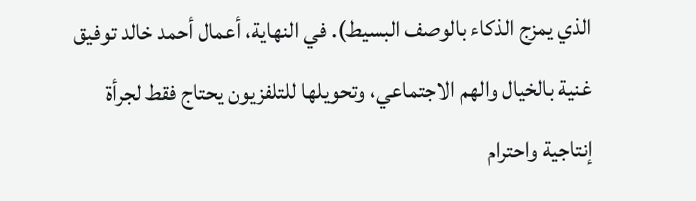الذي يمزج الذكاء بالوصف البسيط). في النهاية، أعمال أحمد خالد توفيق غنية بالخيال والهم الاجتماعي، وتحويلها للتلفزيون يحتاج فقط لجرأة إنتاجية واحترام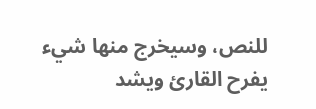للنص، وسيخرج منها شيء يفرح القارئ ويشد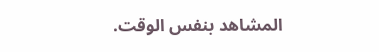المشاهد بنفس الوقت.